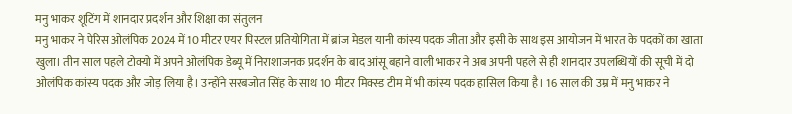मनु भाकर शूटिंग में शानदार प्रदर्शन और शिक्षा का संतुलन
मनु भाकर ने पेरिस ओलंपिक 2024 में 10 मीटर एयर पिस्टल प्रतियोगिता में ब्रांज मेडल यानी कांस्य पदक जीता और इसी के साथ इस आयोजन में भारत के पदकों का खाता खुला। तीन साल पहले टोक्यो में अपने ओलंपिक डेब्यू में निराशाजनक प्रदर्शन के बाद आंसू बहाने वाली भाकर ने अब अपनी पहले से ही शानदार उपलब्धियों की सूची में दो ओलंपिक कांस्य पदक और जोड़ लिया है। उन्होंने सरबजोत सिंह के साथ 10 मीटर मिक्स्ड टीम में भी कांस्य पदक हासिल किया है। 16 साल की उम्र में मनु भाकर ने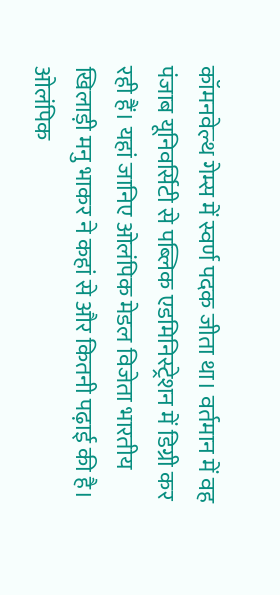कॉमनवेल्थ गेम्स में स्वर्ण पदक जीता था। वर्तमान में वह पंजाब यूनिवर्सिटी से पब्लिक एडमिनिस्ट्रेशन में डिग्री कर रही हैं। यहां जानिए ओलंपिक मेडल विजेता भारतीय खिलाड़ी मनु भाकर ने कहां से और कितनी पढ़ाई की है।
ओलंपिक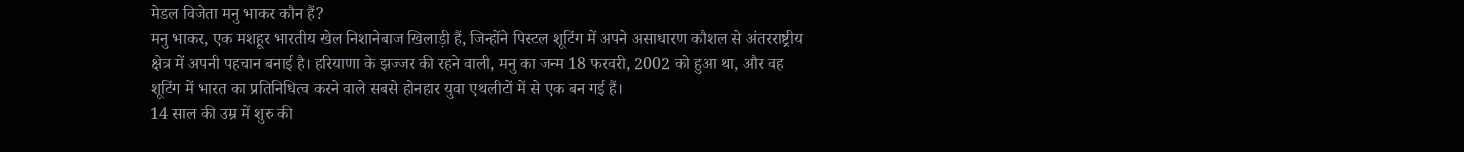मेडल विजेता मनु भाकर कौन हैं?
मनु भाकर, एक मशहूर भारतीय खेल निशानेबाज खिलाड़ी हैं, जिन्होंने पिस्टल शूटिंग में अपने असाधारण कौशल से अंतरराष्ट्रीय क्षेत्र में अपनी पहचान बनाई है। हरियाणा के झज्जर की रहने वाली, मनु का जन्म 18 फरवरी, 2002 को हुआ था, और वह शूटिंग में भारत का प्रतिनिधित्व करने वाले सबसे होनहार युवा एथलीटों में से एक बन गई हैं।
14 साल की उम्र में शुरु की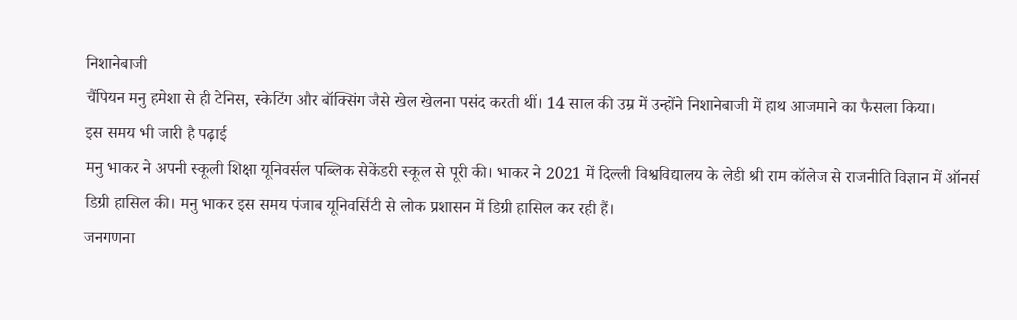निशानेबाजी
चैंपियन मनु हमेशा से ही टेनिस, स्केटिंग और बॉक्सिंग जैसे खेल खेलना पसंद करती थीं। 14 साल की उम्र में उन्होंने निशानेबाजी में हाथ आजमाने का फैसला किया।
इस समय भी जारी है पढ़ाई
मनु भाकर ने अपनी स्कूली शिक्षा यूनिवर्सल पब्लिक सेकेंडरी स्कूल से पूरी की। भाकर ने 2021 में दिल्ली विश्वविद्यालय के लेडी श्री राम कॉलेज से राजनीति विज्ञान में ऑनर्स डिग्री हासिल की। मनु भाकर इस समय पंजाब यूनिवर्सिटी से लोक प्रशासन में डिग्री हासिल कर रही हैं।
जनगणना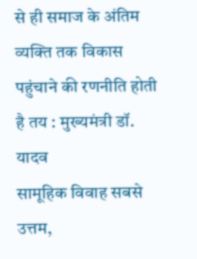से ही समाज के अंतिम व्यक्ति तक विकास पहुंचाने की रणनीति होती है तय : मुख्यमंत्री डॉ. यादव
सामूहिक विवाह सबसे उत्तम,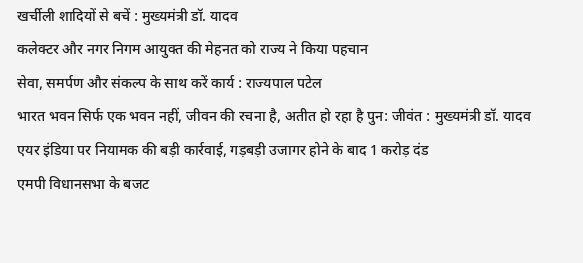खर्चीली शादियों से बचें : मुख्यमंत्री डॉ. यादव
कलेक्टर और नगर निगम आयुक्त की मेहनत को राज्य ने किया पहचान
सेवा, समर्पण और संकल्प के साथ करें कार्य : राज्यपाल पटेल
भारत भवन सिर्फ एक भवन नहीं, जीवन की रचना है, अतीत हो रहा है पुन: जीवंत : मुख्यमंत्री डॉ. यादव
एयर इंडिया पर नियामक की बड़ी कार्रवाई, गड़बड़ी उजागर होने के बाद 1 करोड़ दंड
एमपी विधानसभा के बजट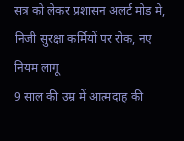सत्र को लेकर प्रशासन अलर्ट मोड मे, निजी सुरक्षा कर्मियों पर रोक, नए नियम लागू
9 साल की उम्र में आत्मदाह की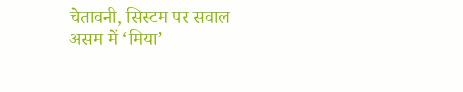चेतावनी, सिस्टम पर सवाल
असम में ‘मिया’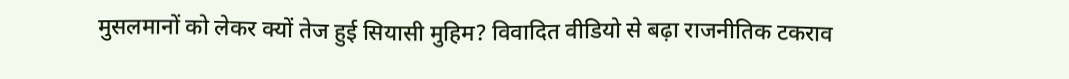मुसलमानों को लेकर क्यों तेज हुई सियासी मुहिम? विवादित वीडियो से बढ़ा राजनीतिक टकराव